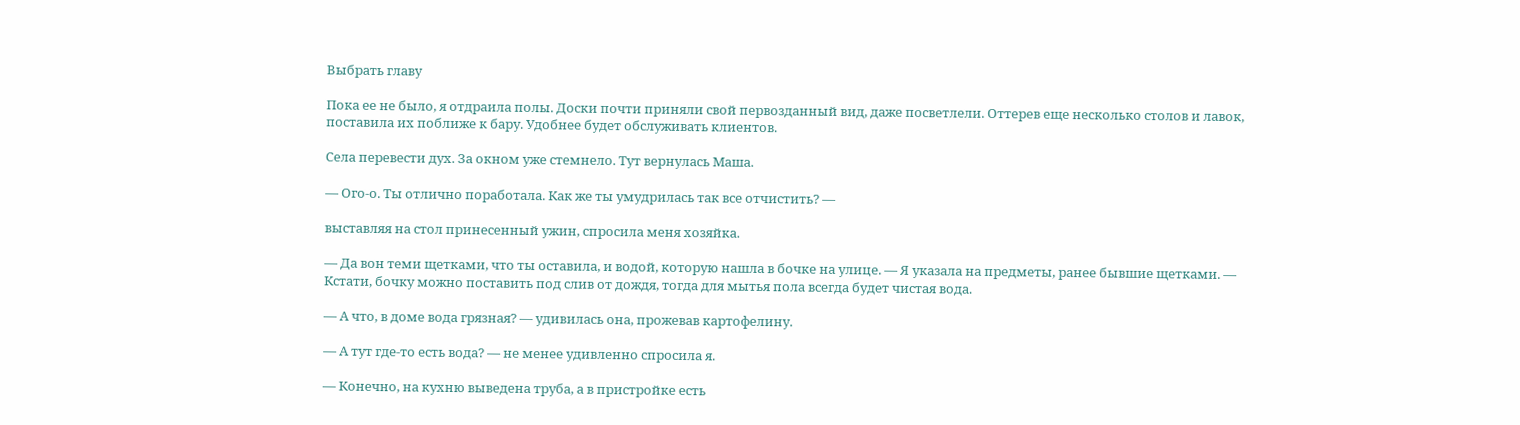Выбрать главу

Пока ее не было, я отдраила полы. Доски почти приняли свой первозданный вид, даже посветлели. Оттерев еще несколько столов и лавок, поставила их поближе к бару. Удобнее будет обслуживать клиентов.

Села перевести дух. За окном уже стемнело. Тут вернулась Маша.

— Ого-о. Ты отлично поработала. Как же ты умудрилась так все отчистить? —

выставляя на стол принесенный ужин, спросила меня хозяйка.

— Да вон теми щетками, что ты оставила, и водой, которую нашла в бочке на улице. — Я указала на предметы, ранее бывшие щетками. — Кстати, бочку можно поставить под слив от дождя, тогда для мытья пола всегда будет чистая вода.

— А что, в доме вода грязная? — удивилась она, прожевав картофелину.

— А тут где-то есть вода? — не менее удивленно спросила я.

— Конечно, на кухню выведена труба, а в пристройке есть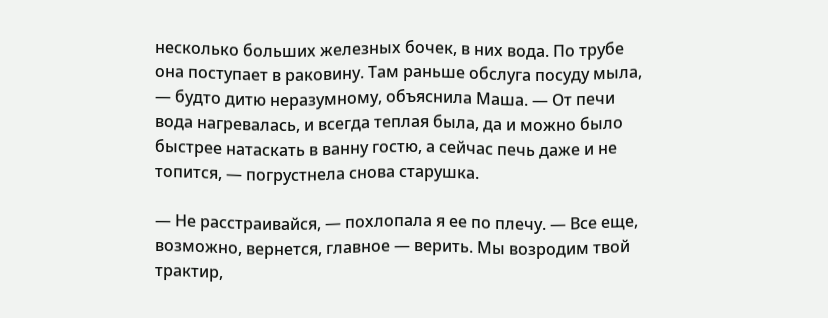несколько больших железных бочек, в них вода. По трубе она поступает в раковину. Там раньше обслуга посуду мыла, — будто дитю неразумному, объяснила Маша. — От печи вода нагревалась, и всегда теплая была, да и можно было быстрее натаскать в ванну гостю, а сейчас печь даже и не топится, — погрустнела снова старушка.

— Не расстраивайся, — похлопала я ее по плечу. — Все еще, возможно, вернется, главное — верить. Мы возродим твой трактир,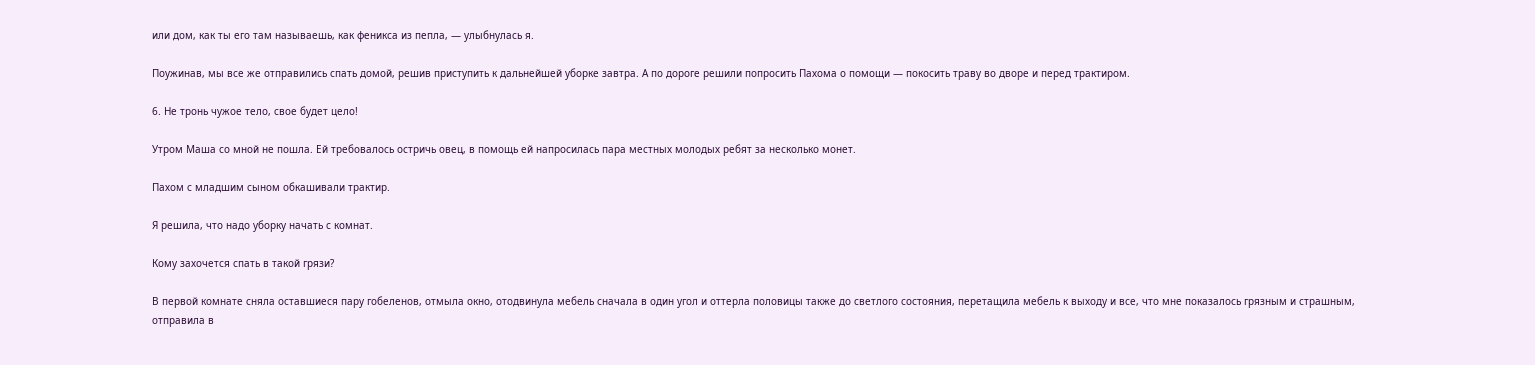или дом, как ты его там называешь, как феникса из пепла, — улыбнулась я.

Поужинав, мы все же отправились спать домой, решив приступить к дальнейшей уборке завтра. А по дороге решили попросить Пахома о помощи — покосить траву во дворе и перед трактиром.

6. Не тронь чужое тело, свое будет цело!

Утром Маша со мной не пошла. Ей требовалось остричь овец, в помощь ей напросилась пара местных молодых ребят за несколько монет.

Пахом с младшим сыном обкашивали трактир.

Я решила, что надо уборку начать с комнат.

Кому захочется спать в такой грязи?

В первой комнате сняла оставшиеся пару гобеленов, отмыла окно, отодвинула мебель сначала в один угол и оттерла половицы также до светлого состояния, перетащила мебель к выходу и все, что мне показалось грязным и страшным, отправила в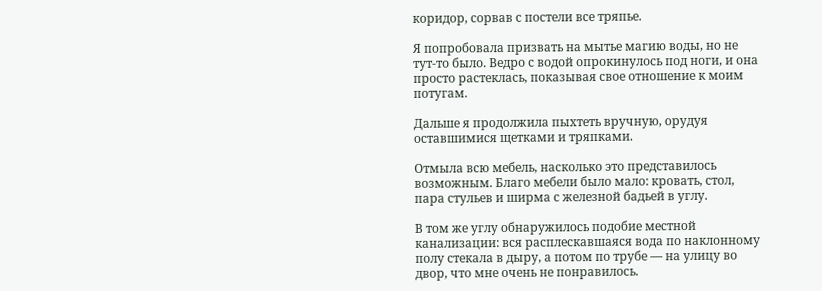коридор, сорвав с постели все тряпье.

Я попробовала призвать на мытье магию воды, но не тут-то было. Ведро с водой опрокинулось под ноги, и она просто растеклась, показывая свое отношение к моим потугам.

Дальше я продолжила пыхтеть вручную, орудуя оставшимися щетками и тряпками.

Отмыла всю мебель, насколько это представилось возможным. Благо мебели было мало: кровать, стол, пара стульев и ширма с железной бадьей в углу.

В том же углу обнаружилось подобие местной канализации: вся расплескавшаяся вода по наклонному полу стекала в дыру, а потом по трубе — на улицу во двор, что мне очень не понравилось.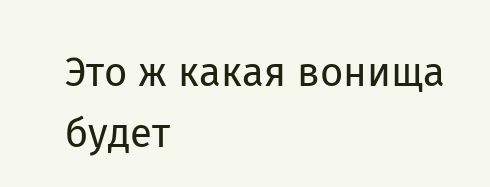Это ж какая вонища будет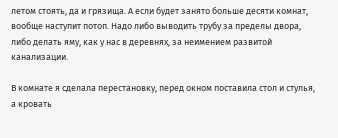летом стоять, да и грязища. А если будет занято больше десяти комнат, вообще наступит потоп. Надо либо выводить трубу за пределы двора, либо делать яму, как у нас в деревнях, за неимением развитой канализации.

В комнате я сделала перестановку, перед окном поставила стол и стулья, а кровать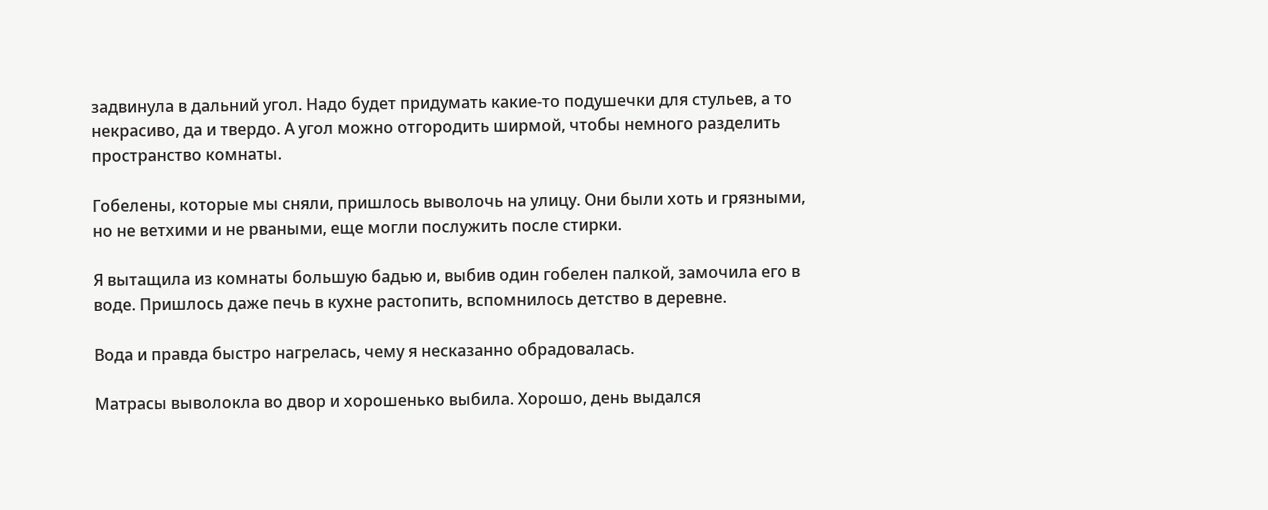задвинула в дальний угол. Надо будет придумать какие-то подушечки для стульев, а то некрасиво, да и твердо. А угол можно отгородить ширмой, чтобы немного разделить пространство комнаты.

Гобелены, которые мы сняли, пришлось выволочь на улицу. Они были хоть и грязными, но не ветхими и не рваными, еще могли послужить после стирки.

Я вытащила из комнаты большую бадью и, выбив один гобелен палкой, замочила его в воде. Пришлось даже печь в кухне растопить, вспомнилось детство в деревне.

Вода и правда быстро нагрелась, чему я несказанно обрадовалась.

Матрасы выволокла во двор и хорошенько выбила. Хорошо, день выдался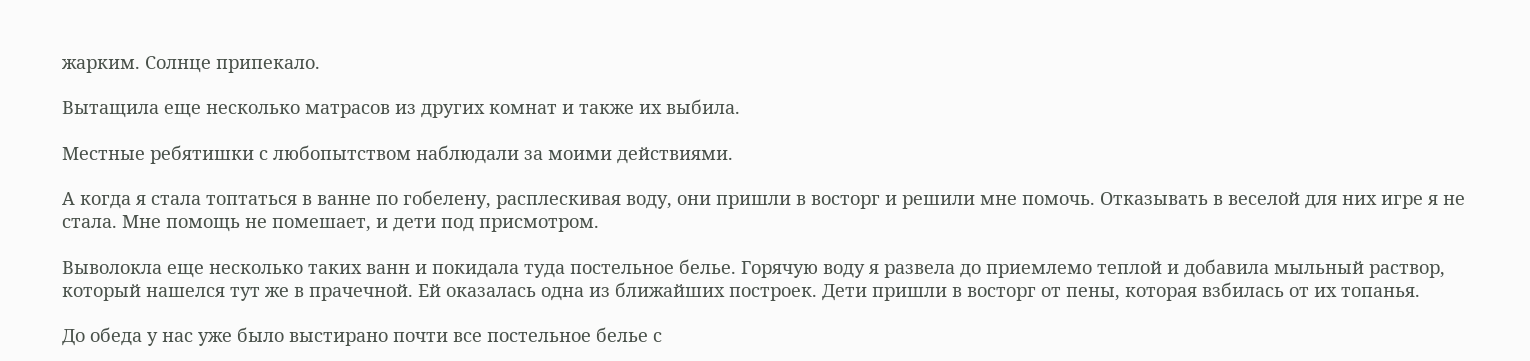жарким. Солнце припекало.

Вытащила еще несколько матрасов из других комнат и также их выбила.

Местные ребятишки с любопытством наблюдали за моими действиями.

А когда я стала топтаться в ванне по гобелену, расплескивая воду, они пришли в восторг и решили мне помочь. Отказывать в веселой для них игре я не стала. Мне помощь не помешает, и дети под присмотром.

Выволокла еще несколько таких ванн и покидала туда постельное белье. Горячую воду я развела до приемлемо теплой и добавила мыльный раствор, который нашелся тут же в прачечной. Ей оказалась одна из ближайших построек. Дети пришли в восторг от пены, которая взбилась от их топанья.

До обеда у нас уже было выстирано почти все постельное белье с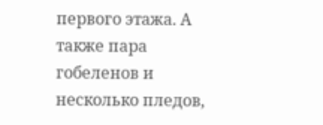первого этажа. А также пара гобеленов и несколько пледов,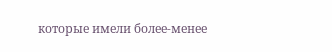которые имели более-менее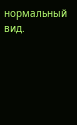нормальный вид.